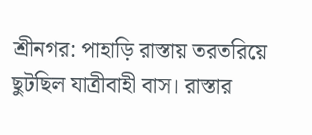শ্রীনগর: পাহাড়ি রাস্তায় তরতরিয়ে ছুটছিল যাত্রীবাহী বাস। রাস্তার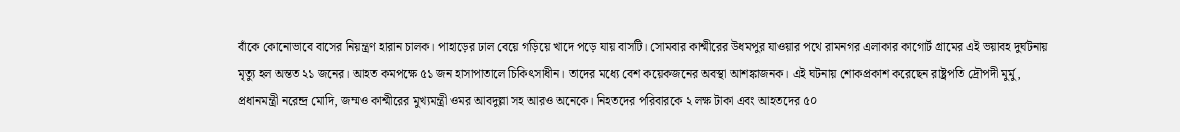বাঁকে কোনোভাবে বাসের নিয়ন্ত্রণ হারান চালক। পাহাড়ের ঢাল বেয়ে গড়িয়ে খাদে পড়ে যায় বাসটি। সোমবার কাশ্মীরের উধমপুর যাওয়ার পথে রামনগর এলাকার কাগোর্ট গ্রামের এই ভয়াবহ দুর্ঘটনায় মৃত্যু হল অন্তত ২১ জনের। আহত কমপক্ষে ৫১ জন হাসাপাতালে চিকিৎসাধীন। তাদের মধ্যে বেশ কয়েকজনের অবস্থা আশঙ্কাজনক। এই ঘটনায় শোকপ্রকাশ করেছেন রাষ্ট্রপতি দ্রৌপদী মুর্মু, প্রধানমন্ত্রী নরেন্দ্র মোদি, জম্মও কাশ্মীরের মুখ্যমন্ত্রী ওমর আবদুল্লা সহ আরও অনেকে। নিহতদের পরিবারকে ২ লক্ষ টাকা এবং আহতদের ৫০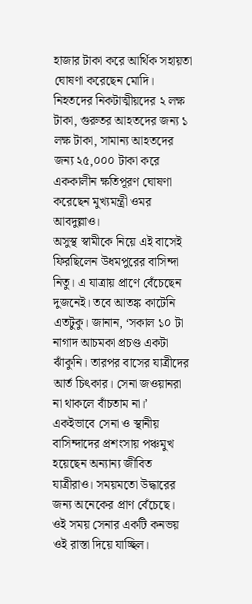হাজার টাকা করে আর্থিক সহায়তা ঘোষণা করেছেন মোদি। নিহতদের নিকটাত্মীয়দের ২ লক্ষ টাকা, গুরুতর আহতদের জন্য ১ লক্ষ টাকা, সামান্য আহতদের জন্য ২৫,০০০ টাকা করে এককালীন ক্ষতিপূরণ ঘোষণা করেছেন মুখ্যমন্ত্রী ওমর আবদুল্লাও।
অসুস্থ স্বামীকে নিয়ে এই বাসেই ফিরছিলেন উধমপুরের বাসিন্দা নিতু। এ যাত্রায় প্রাণে বেঁচেছেন দুজনেই। তবে আতঙ্ক কাটেনি এতটুকু। জানান, ‘সকাল ১০ টা নাগাদ আচমকা প্রচণ্ড একটা ঝাঁকুনি। তারপর বাসের যাত্রীদের আর্ত চিৎকার। সেনা জওয়ানরা না থাকলে বাঁচতাম না।’ একইভাবে সেনা ও স্থানীয় বাসিন্দাদের প্রশংসায় পঞ্চমুখ হয়েছেন অন্যান্য জীবিত যাত্রীরাও। সময়মতো উদ্ধারের জন্য অনেকের প্রাণ বেঁচেছে।
ওই সময় সেনার একটি কনভয় ওই রাস্তা দিয়ে যাচ্ছিল।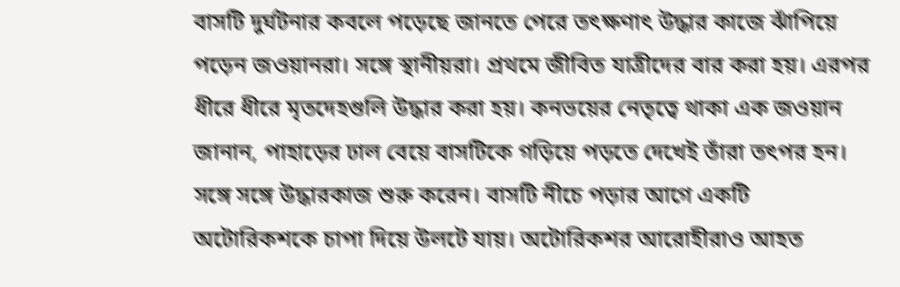বাসটি দুর্ঘটনার কবলে পড়েছে জানতে পেরে তৎক্ষণাৎ উদ্ধার কাজে ঝাঁপিয়ে পড়েন জওয়ানরা। সঙ্গে স্থানীয়রা। প্রথমে জীবিত যাত্রীদের বার করা হয়। এরপর ধীরে ধীরে মৃতদেহগুলি উদ্ধার করা হয়। কনভয়ের নেতৃত্বে থাকা এক জওয়ান জানান, পাহাড়ের ঢাল বেয়ে বাসটিকে গড়িয়ে পড়তে দেখেই তাঁরা তৎপর হন। সঙ্গে সঙ্গে উদ্ধারকাজ শুরু করেন। বাসটি নীচে পড়ার আগে একটি অটোরিকশকে চাপা দিয়ে উলটে যায়। অটোরিকশর আরোহীরাও আহত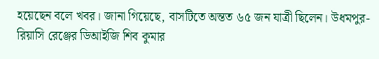হয়েছেন বলে খবর। জানা গিয়েছে, বাসটিতে অন্তত ৬৫ জন যাত্রী ছিলেন। উধমপুর-রিয়াসি রেঞ্জের ডিআইজি শিব কুমার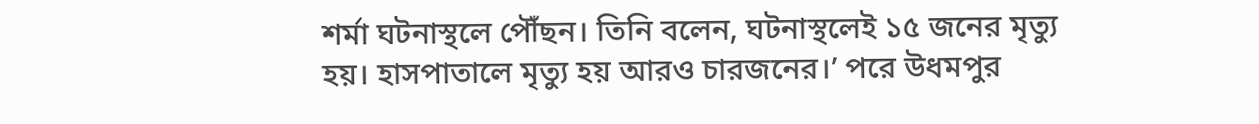শর্মা ঘটনাস্থলে পৌঁছন। তিনি বলেন, ঘটনাস্থলেই ১৫ জনের মৃত্যু হয়। হাসপাতালে মৃত্যু হয় আরও চারজনের।’ পরে উধমপুর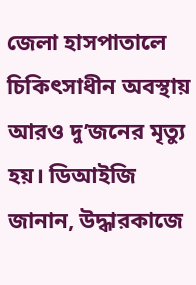জেলা হাসপাতালে চিকিৎসাধীন অবস্থায় আরও দু’জনের মৃত্যু হয়। ডিআইজি জানান, উদ্ধারকাজে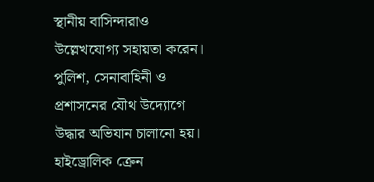স্থানীয় বাসিন্দারাও উল্লেখযোগ্য সহায়তা করেন। পুলিশ, সেনাবাহিনী ও প্রশাসনের যৌথ উদ্যোগে উদ্ধার অভিযান চালানো হয়। হাইড্রোলিক ক্রেন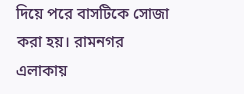দিয়ে পরে বাসটিকে সোজা করা হয়। রামনগর এলাকায়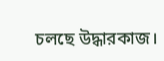চলছে উদ্ধারকাজ।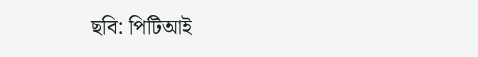ছবি: পিটিআই